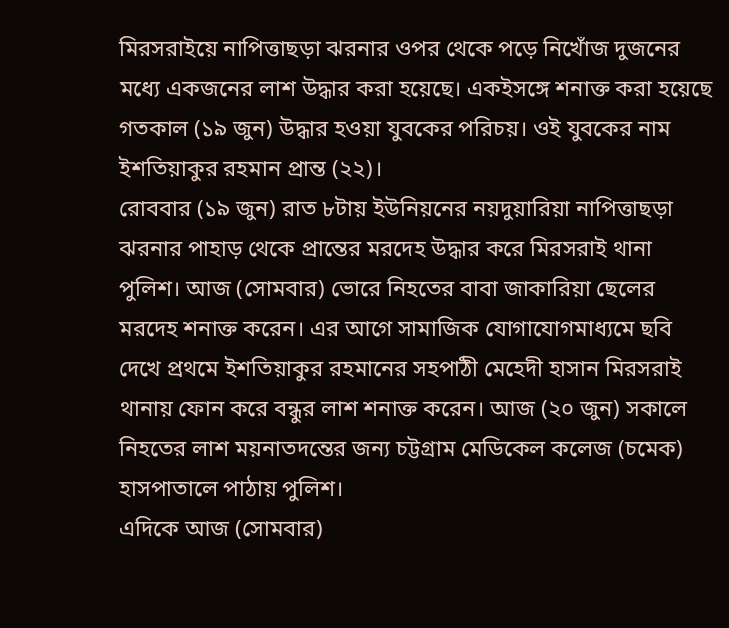মিরসরাইয়ে নাপিত্তাছড়া ঝরনার ওপর থেকে পড়ে নিখোঁজ দুজনের মধ্যে একজনের লাশ উদ্ধার করা হয়েছে। একইসঙ্গে শনাক্ত করা হয়েছে গতকাল (১৯ জুন) উদ্ধার হওয়া যুবকের পরিচয়। ওই যুবকের নাম ইশতিয়াকুর রহমান প্রান্ত (২২)।
রোববার (১৯ জুন) রাত ৮টায় ইউনিয়নের নয়দুয়ারিয়া নাপিত্তাছড়া ঝরনার পাহাড় থেকে প্রান্তের মরদেহ উদ্ধার করে মিরসরাই থানা পুলিশ। আজ (সোমবার) ভোরে নিহতের বাবা জাকারিয়া ছেলের মরদেহ শনাক্ত করেন। এর আগে সামাজিক যোগাযোগমাধ্যমে ছবি দেখে প্রথমে ইশতিয়াকুর রহমানের সহপাঠী মেহেদী হাসান মিরসরাই থানায় ফোন করে বন্ধুর লাশ শনাক্ত করেন। আজ (২০ জুন) সকালে নিহতের লাশ ময়নাতদন্তের জন্য চট্টগ্রাম মেডিকেল কলেজ (চমেক) হাসপাতালে পাঠায় পুলিশ।
এদিকে আজ (সোমবার)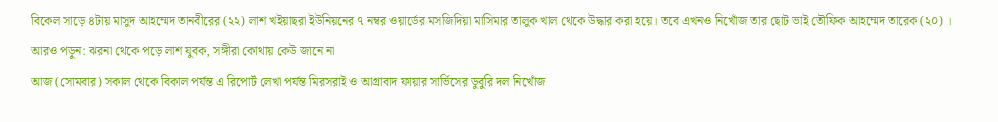বিকেল সাড়ে ৪টায় মাসুদ আহম্মেদ তানবীরের (২২) লাশ খইয়াছরা ইউনিয়নের ৭ নম্বর ওয়ার্ডের মসজিদিয়া মাসিমার তালুক খাল থেকে উদ্ধার করা হয়ে। তবে এখনও নিখোঁজ তার ছোট ভাই তৌফিক আহম্মেদ তারেক (২০) ।
আরও পড়ুন: ঝরনা থেকে পড়ে লাশ যুবক, সঙ্গীরা কোথায় কেউ জানে না
আজ (সোমবার) সকাল থেকে বিকাল পর্যন্ত এ রিপোর্ট লেখা পর্যন্ত মিরসরাই ও আগ্রাবাদ ফায়ার সার্ভিসের ডুবুরি দল নিখোঁজ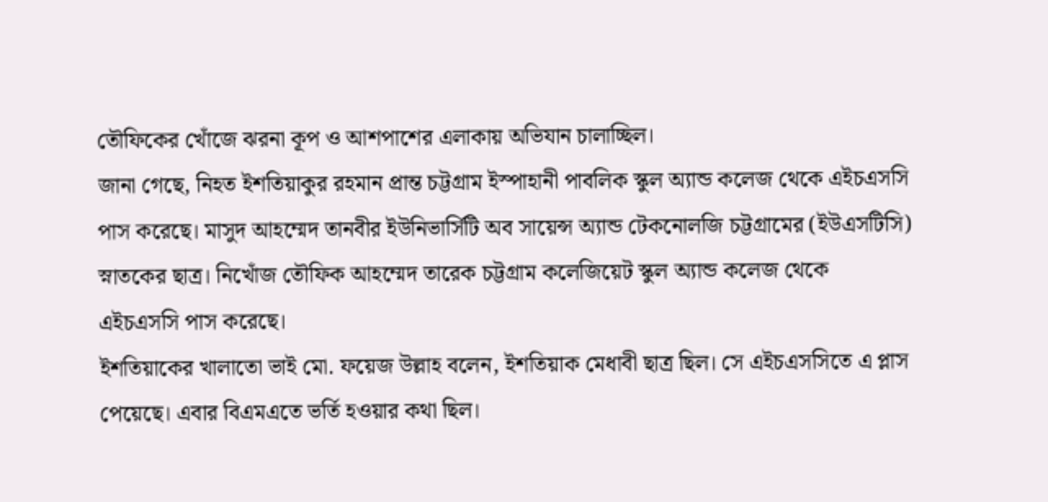তৌফিকের খোঁজে ঝরনা কূপ ও আশপাশের এলাকায় অভিযান চালাচ্ছিল।
জানা গেছে, নিহত ইশতিয়াকুর রহমান প্রান্ত চট্টগ্রাম ইস্পাহানী পাবলিক স্কুল অ্যান্ড কলেজ থেকে এইচএসসি পাস করেছে। মাসুদ আহম্মেদ তানবীর ইউনিভার্সিটি অব সায়েন্স অ্যান্ড টেকনোলজি চট্টগ্রামের (ইউএসটিসি) স্নাতকের ছাত্র। নিখোঁজ তৌফিক আহম্মেদ তারেক চট্টগ্রাম কলেজিয়েট স্কুল অ্যান্ড কলেজ থেকে এইচএসসি পাস করেছে।
ইশতিয়াকের খালাতো ভাই মো. ফয়েজ উল্লাহ বলেন, ইশতিয়াক মেধাবী ছাত্র ছিল। সে এইচএসসিতে এ প্লাস পেয়েছে। এবার বিএমএতে ভর্তি হওয়ার কথা ছিল।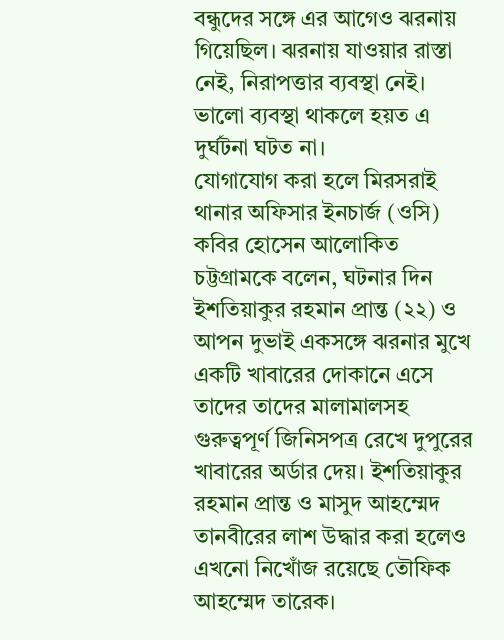বন্ধুদের সঙ্গে এর আগেও ঝরনায় গিয়েছিল। ঝরনায় যাওয়ার রাস্তা নেই, নিরাপত্তার ব্যবস্থা নেই। ভালো ব্যবস্থা থাকলে হয়ত এ দুর্ঘটনা ঘটত না।
যোগাযোগ করা হলে মিরসরাই থানার অফিসার ইনচার্জ (ওসি) কবির হোসেন আলোকিত চট্টগ্রামকে বলেন, ঘটনার দিন ইশতিয়াকুর রহমান প্রান্ত (২২) ও আপন দুভাই একসঙ্গে ঝরনার মুখে একটি খাবারের দোকানে এসে তাদের তাদের মালামালসহ গুরুত্বপূর্ণ জিনিসপত্র রেখে দুপুরের খাবারের অর্ডার দেয়। ইশতিয়াকুর রহমান প্রান্ত ও মাসুদ আহম্মেদ তানবীরের লাশ উদ্ধার করা হলেও এখনো নিখোঁজ রয়েছে তৌফিক আহম্মেদ তারেক।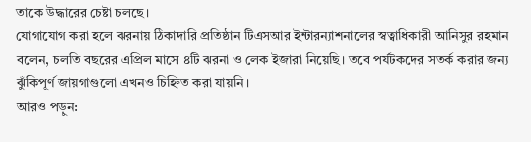তাকে উদ্ধারের চেষ্টা চলছে।
যোগাযোগ করা হলে ঝরনায় ঠিকাদারি প্রতিষ্ঠান টিএসআর ইন্টারন্যাশনালের স্বত্বাধিকারী আনিসুর রহমান বলেন, চলতি বছরের এপ্রিল মাসে ৪টি ঝরনা ও লেক ইজারা নিয়েছি। তবে পর্যটকদের সতর্ক করার জন্য ঝুঁকিপূর্ণ জায়গাগুলো এখনও চিহ্নিত করা যায়নি।
আরও পড়ুন: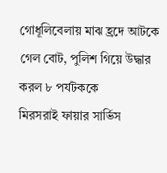গোধূলিবেলায় মাঝ হ্রদে আটকে গেল বোট, পুলিশ গিয়ে উদ্ধার করল ৮ পর্যটককে
মিরসরাই ফায়ার সার্ভিস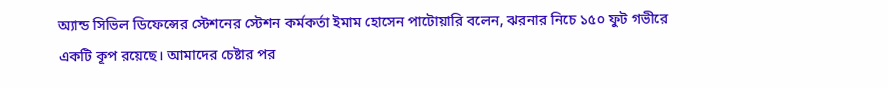অ্যান্ড সিভিল ডিফেন্সের স্টেশনের স্টেশন কর্মকর্তা ইমাম হোসেন পাটোয়ারি বলেন, ঝরনার নিচে ১৫০ ফুট গভীরে একটি কূপ রয়েছে। আমাদের চেষ্টার পর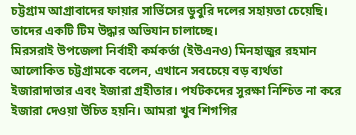চট্টগ্রাম আগ্রাবাদের ফায়ার সার্ভিসের ডুবুরি দলের সহায়তা চেয়েছি। তাদের একটি টিম উদ্ধার অভিযান চালাচ্ছে।
মিরসরাই উপজেলা নির্বাহী কর্মকর্তা (ইউএনও) মিনহাজুর রহমান আলোকিত চট্টগ্রামকে বলেন, এখানে সবচেয়ে বড় ব্যর্থতা ইজারাদাতার এবং ইজারা গ্রহীতার। পর্যটকদের সুরক্ষা নিশ্চিত না করে ইজারা দেওয়া উচিত হয়নি। আমরা খুব শিগগির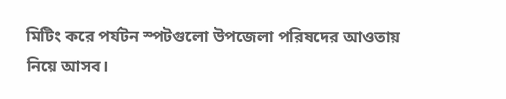মিটিং করে পর্যটন স্পটগুলো উপজেলা পরিষদের আওতায় নিয়ে আসব।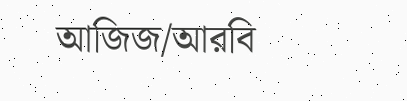আজিজ/আরবি